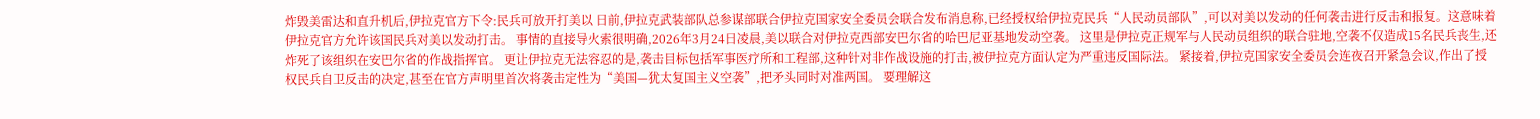炸毁美雷达和直升机后,伊拉克官方下令:民兵可放开打美以 日前,伊拉克武装部队总参谋部联合伊拉克国家安全委员会联合发布消息称,已经授权给伊拉克民兵“人民动员部队”,可以对美以发动的任何袭击进行反击和报复。这意味着伊拉克官方允许该国民兵对美以发动打击。 事情的直接导火索很明确,2026年3月24日凌晨,美以联合对伊拉克西部安巴尔省的哈巴尼亚基地发动空袭。 这里是伊拉克正规军与人民动员组织的联合驻地,空袭不仅造成15名民兵丧生,还炸死了该组织在安巴尔省的作战指挥官。 更让伊拉克无法容忍的是,袭击目标包括军事医疗所和工程部,这种针对非作战设施的打击,被伊拉克方面认定为严重违反国际法。 紧接着,伊拉克国家安全委员会连夜召开紧急会议,作出了授权民兵自卫反击的决定,甚至在官方声明里首次将袭击定性为“美国—犹太复国主义空袭”,把矛头同时对准两国。 要理解这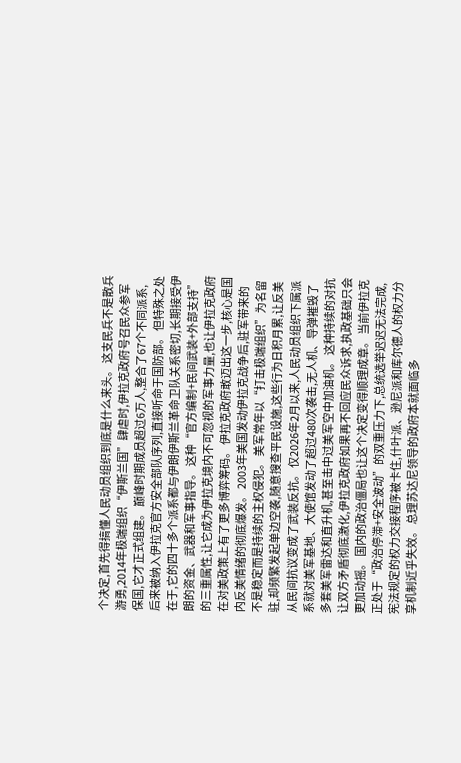个决定,首先得搞懂人民动员组织到底是什么来头。 这支民兵不是散兵游勇,2014年极端组织“伊斯兰国”肆虐时,伊拉克政府号召民众参军保国,它才正式组建。 巅峰时期成员超过6万人,整合了67个不同派系,后来被纳入伊拉克官方安全部队序列,直接听命于国防部。 但特殊之处在于,它的四十多个派系都与伊朗伊斯兰革命卫队关系密切,长期接受伊朗的资金、武器和军事指导。 这种“官方编制+民间武装+外部支持”的三重属性,让它成为伊拉克境内不可忽视的军事力量,也让伊拉克政府在对美政策上有了更多博弈筹码。 伊拉克政府敢迈出这一步,核心是国内反美情绪的彻底爆发。 2003年美国发动伊拉克战争后,驻军带来的不是稳定而是持续的主权侵犯。 美军常年以“打击极端组织”为名留驻,却频繁发起单边空袭,随意搜查平民设施,这些行为日积月累,让反美从民间抗议变成了武装反抗。 仅2026年2月以来,人民动员组织下属派系就对美军基地、大使馆发动了超过480次袭击,无人机、导弹摧毁了多套美军雷达和直升机,甚至击中过美军空中加油机。 这种持续的对抗让双方矛盾彻底激化,伊拉克政府如果再不回应民众诉求,执政基础只会更加动摇。 国内的政治僵局也让这个决定变得顺理成章。 当前伊拉克正处于“政治停滞+安全波动”的双重压力下,总统选举迟迟无法完成,宪法规定的权力交接程序被卡住,什叶派、逊尼派和库尔德人的权力分享机制近乎失效。 总理苏达尼领导的政府本就面临多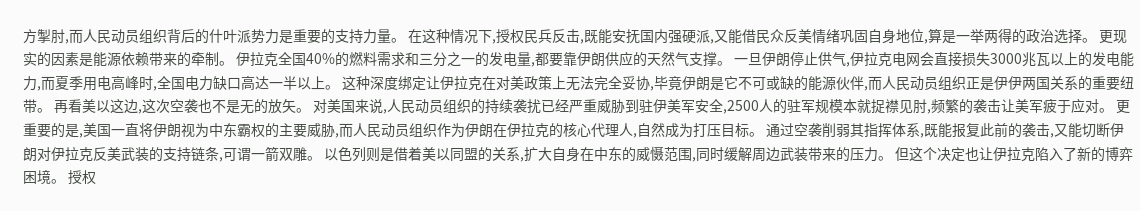方掣肘,而人民动员组织背后的什叶派势力是重要的支持力量。 在这种情况下,授权民兵反击,既能安抚国内强硬派,又能借民众反美情绪巩固自身地位,算是一举两得的政治选择。 更现实的因素是能源依赖带来的牵制。 伊拉克全国40%的燃料需求和三分之一的发电量,都要靠伊朗供应的天然气支撑。 一旦伊朗停止供气,伊拉克电网会直接损失3000兆瓦以上的发电能力,而夏季用电高峰时,全国电力缺口高达一半以上。 这种深度绑定让伊拉克在对美政策上无法完全妥协,毕竟伊朗是它不可或缺的能源伙伴,而人民动员组织正是伊伊两国关系的重要纽带。 再看美以这边,这次空袭也不是无的放矢。 对美国来说,人民动员组织的持续袭扰已经严重威胁到驻伊美军安全,2500人的驻军规模本就捉襟见肘,频繁的袭击让美军疲于应对。 更重要的是,美国一直将伊朗视为中东霸权的主要威胁,而人民动员组织作为伊朗在伊拉克的核心代理人,自然成为打压目标。 通过空袭削弱其指挥体系,既能报复此前的袭击,又能切断伊朗对伊拉克反美武装的支持链条,可谓一箭双雕。 以色列则是借着美以同盟的关系,扩大自身在中东的威慑范围,同时缓解周边武装带来的压力。 但这个决定也让伊拉克陷入了新的博弈困境。 授权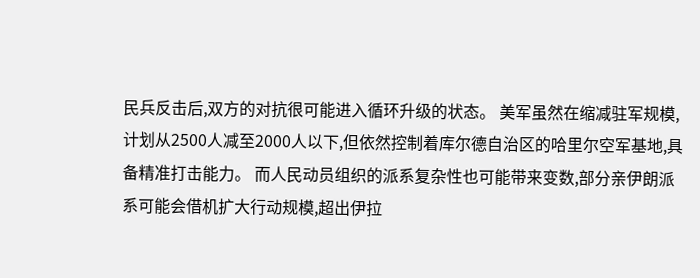民兵反击后,双方的对抗很可能进入循环升级的状态。 美军虽然在缩减驻军规模,计划从2500人减至2000人以下,但依然控制着库尔德自治区的哈里尔空军基地,具备精准打击能力。 而人民动员组织的派系复杂性也可能带来变数,部分亲伊朗派系可能会借机扩大行动规模,超出伊拉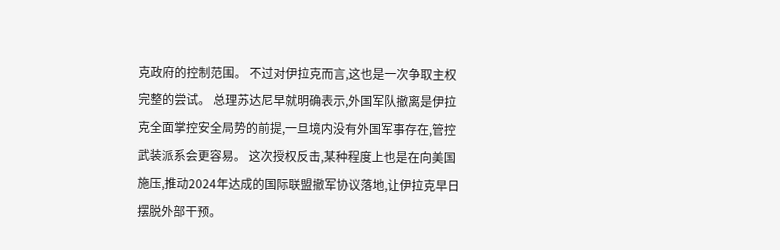克政府的控制范围。 不过对伊拉克而言,这也是一次争取主权完整的尝试。 总理苏达尼早就明确表示,外国军队撤离是伊拉克全面掌控安全局势的前提,一旦境内没有外国军事存在,管控武装派系会更容易。 这次授权反击,某种程度上也是在向美国施压,推动2024年达成的国际联盟撤军协议落地,让伊拉克早日摆脱外部干预。